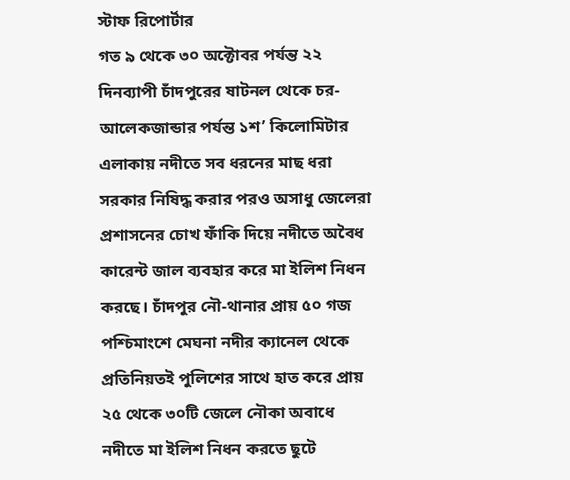স্টাফ রিপোর্টার
গত ৯ থেকে ৩০ অক্টোবর পর্যন্ত ২২ দিনব্যাপী চাঁদপুরের ষাটনল থেকে চর-আলেকজান্ডার পর্যন্ত ১শ’ কিলোমিটার এলাকায় নদীতে সব ধরনের মাছ ধরা সরকার নিষিদ্ধ করার পরও অসাধু জেলেরা প্রশাসনের চোখ ফাঁকি দিয়ে নদীতে অবৈধ কারেন্ট জাল ব্যবহার করে মা ইলিশ নিধন করছে। চাঁদপুর নৌ-থানার প্রায় ৫০ গজ পশ্চিমাংশে মেঘনা নদীর ক্যানেল থেকে প্রতিনিয়তই পুলিশের সাথে হাত করে প্রায় ২৫ থেকে ৩০টি জেলে নৌকা অবাধে নদীতে মা ইলিশ নিধন করতে ছুটে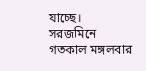যাচ্ছে।
সরজমিনে গতকাল মঙ্গলবার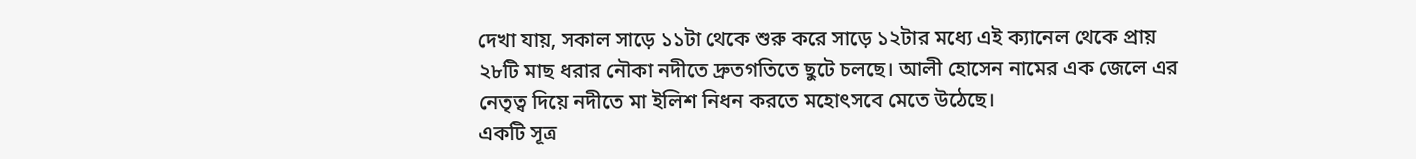দেখা যায়, সকাল সাড়ে ১১টা থেকে শুরু করে সাড়ে ১২টার মধ্যে এই ক্যানেল থেকে প্রায় ২৮টি মাছ ধরার নৌকা নদীতে দ্রুতগতিতে ছুটে চলছে। আলী হোসেন নামের এক জেলে এর নেতৃত্ব দিয়ে নদীতে মা ইলিশ নিধন করতে মহোৎসবে মেতে উঠেছে।
একটি সূত্র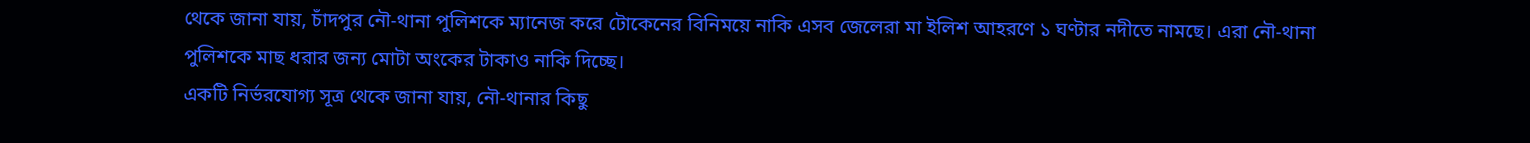থেকে জানা যায়, চাঁদপুর নৌ-থানা পুলিশকে ম্যানেজ করে টোকেনের বিনিময়ে নাকি এসব জেলেরা মা ইলিশ আহরণে ১ ঘণ্টার নদীতে নামছে। এরা নৌ-থানা পুলিশকে মাছ ধরার জন্য মোটা অংকের টাকাও নাকি দিচ্ছে।
একটি নির্ভরযোগ্য সূত্র থেকে জানা যায়, নৌ-থানার কিছু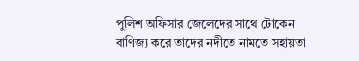পুলিশ অফিসার জেলেদের সাথে টোকেন বাণিজ্য করে তাদের নদীতে নামতে সহায়তা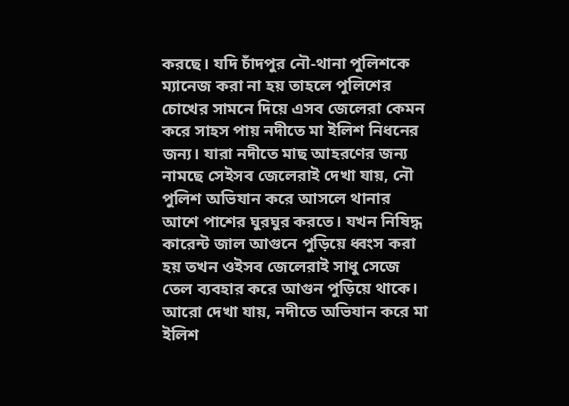করছে। যদি চাঁদপুর নৌ-থানা পুলিশকে ম্যানেজ করা না হয় তাহলে পুলিশের চোখের সামনে দিয়ে এসব জেলেরা কেমন করে সাহস পায় নদীতে মা ইলিশ নিধনের জন্য। যারা নদীতে মাছ আহরণের জন্য নামছে সেইসব জেলেরাই দেখা যায়, নৌ পুলিশ অভিযান করে আসলে থানার আশে পাশের ঘুরঘুর করতে। যখন নিষিদ্ধ কারেন্ট জাল আগুনে পুড়িয়ে ধ্বংস করা হয় তখন ওইসব জেলেরাই সাধু সেজে তেল ব্যবহার করে আগুন পুড়িয়ে থাকে।
আরো দেখা যায়, নদীতে অভিযান করে মা ইলিশ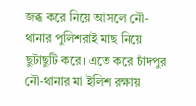জব্ধ করে নিয়ে আসলে নৌ-থানার পুলিশরাই মাছ নিয়ে ছুটাছুটি করে। এতে করে চাঁদপুর নৌ-থানার মা ইলিশ রক্ষায়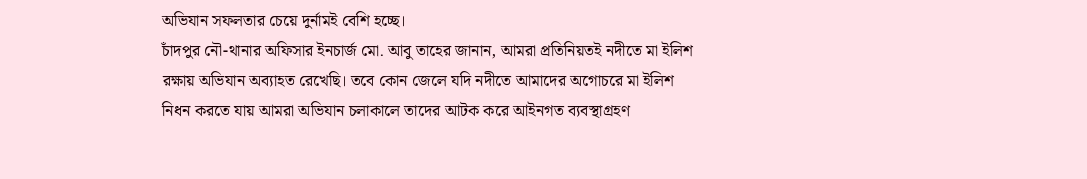অভিযান সফলতার চেয়ে দুর্নামই বেশি হচ্ছে।
চাঁদপুর নৌ-থানার অফিসার ইনচার্জ মো. আবু তাহের জানান, আমরা প্রতিনিয়তই নদীতে মা ইলিশ রক্ষায় অভিযান অব্যাহত রেখেছি। তবে কোন জেলে যদি নদীতে আমাদের অগোচরে মা ইলিশ নিধন করতে যায় আমরা অভিযান চলাকালে তাদের আটক করে আইনগত ব্যবস্থাগ্রহণ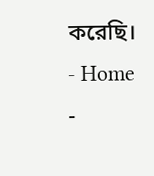করেছি।
- Home
-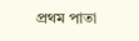প্রথম পাতা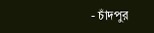- চাঁদপুর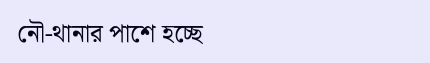নৌ-থানার পাশে হচ্ছে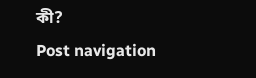কী?
Post navigation